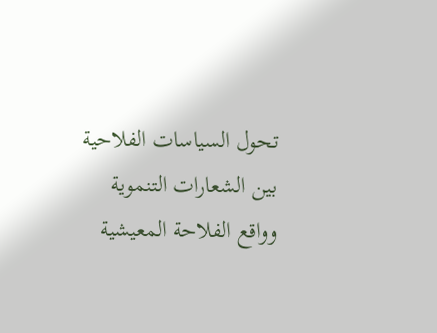تحول السياسات الفلاحية بين الشعارات التنموية وواقع الفلاحة المعيشية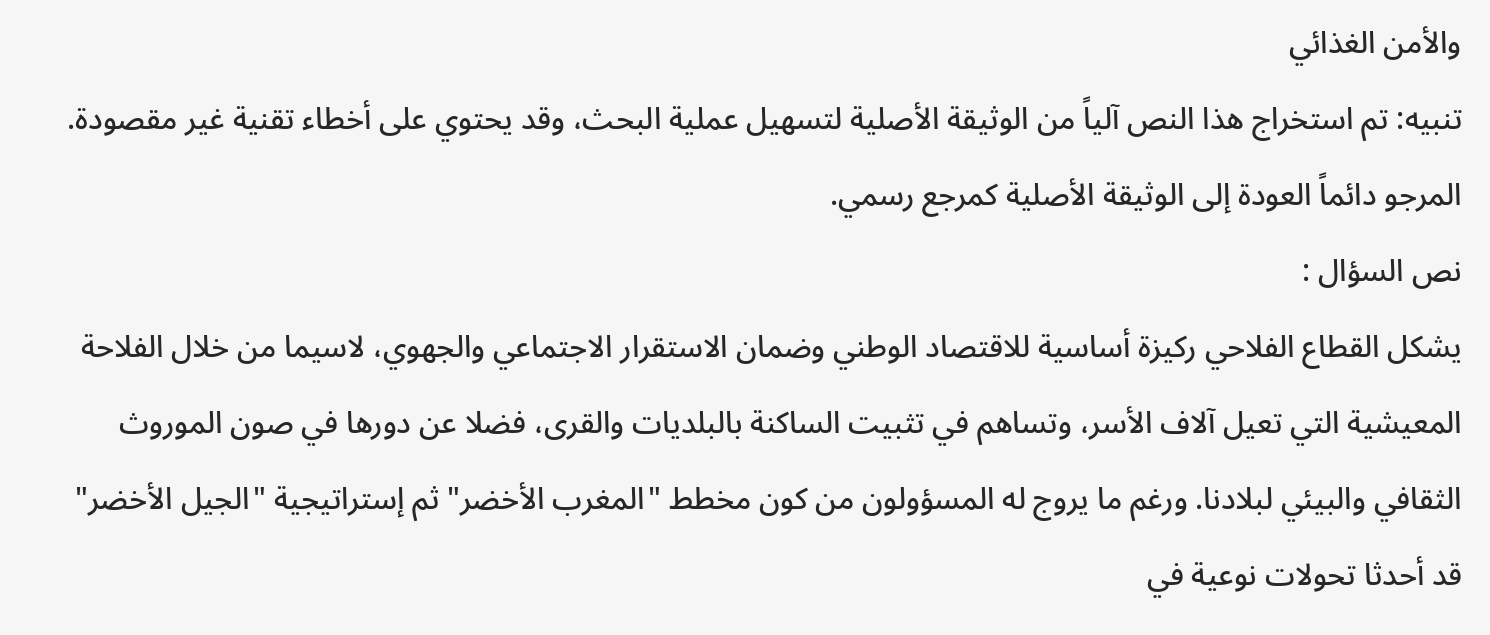والأمن الغذائي
تنبيه: تم استخراج هذا النص آلياً من الوثيقة الأصلية لتسهيل عملية البحث، وقد يحتوي على أخطاء تقنية غير مقصودة. المرجو دائماً العودة إلى الوثيقة الأصلية كمرجع رسمي.
نص السؤال :
يشكل القطاع الفلاحي ركيزة أساسية للاقتصاد الوطني وضمان الاستقرار الاجتماعي والجهوي، لاسيما من خلال الفلاحة المعيشية التي تعيل آلاف الأسر، وتساهم في تثبيت الساكنة بالبلديات والقرى، فضلا عن دورها في صون الموروث الثقافي والبيئي لبلادنا. ورغم ما يروج له المسؤولون من كون مخطط "المغرب الأخضر" ثم إستراتيجية "الجيل الأخضر" قد أحدثا تحولات نوعية في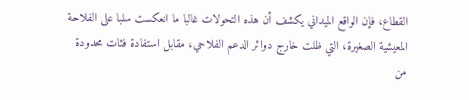القطاع، فإن الواقع الميداني يكشف أن هذه التحولات غالبا ما انعكست سلبا على الفلاحة المعيشية الصغيرة، التي ظلت خارج دوائر الدعم الفلاحي، مقابل استفادة فئات محدودة من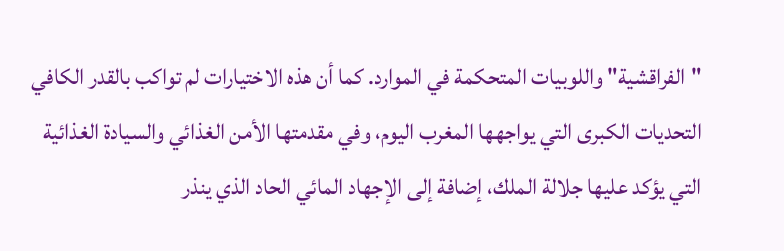"الفراقشية" واللوبيات المتحكمة في الموارد. كما أن هذه الاختيارات لم تواكب بالقدر الكافي التحديات الكبرى التي يواجهها المغرب اليوم، وفي مقدمتها الأمن الغذائي والسيادة الغذائية التي يؤكد عليها جلالة الملك، إضافة إلى الإجهاد المائي الحاد الذي ينذر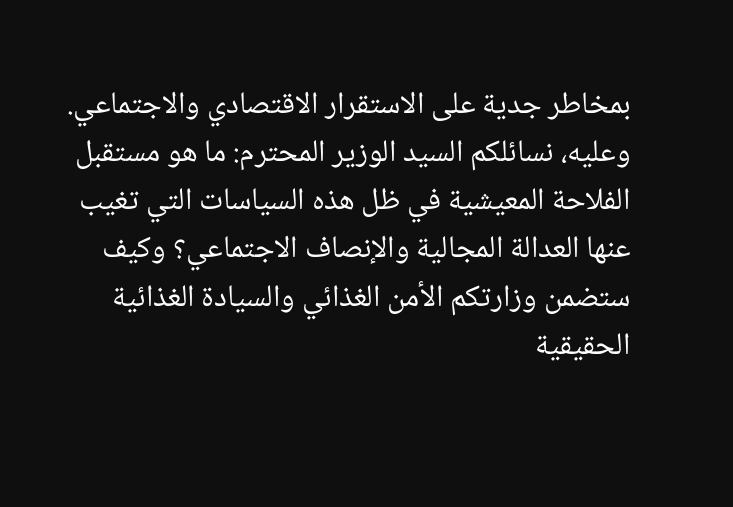بمخاطر جدية على الاستقرار الاقتصادي والاجتماعي. وعليه، نسائلكم السيد الوزير المحترم: ما هو مستقبل الفلاحة المعيشية في ظل هذه السياسات التي تغيب عنها العدالة المجالية والإنصاف الاجتماعي؟ وكيف ستضمن وزارتكم الأمن الغذائي والسيادة الغذائية الحقيقية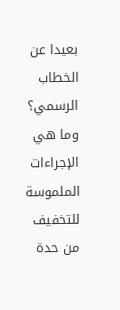بعيدا عن الخطاب الرسمي؟ وما هي الإجراءات الملموسة للتخفيف من حدة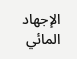الإجهاد المائي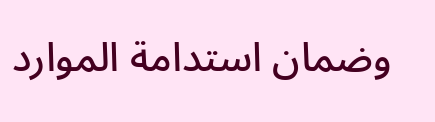وضمان استدامة الموارد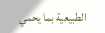الطبيعية بما يحمي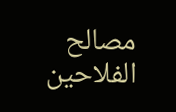مصالح الفلاحين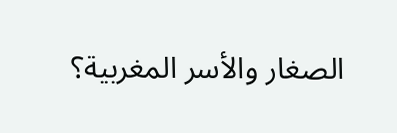الصغار والأسر المغربية؟